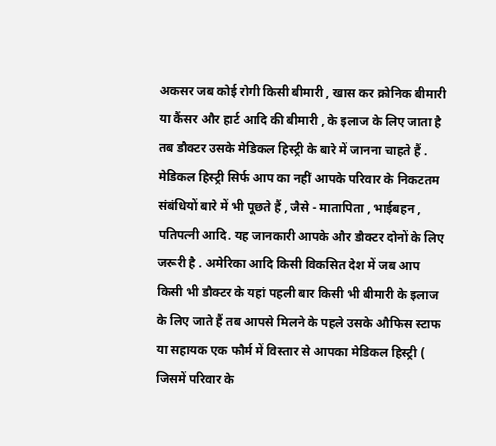अकसर जब कोई रोगी किसी बीमारी , खास कर क्रोनिक बीमारी या कैंसर और हार्ट आदि की बीमारी , के इलाज के लिए जाता है तब डौक्टर उसके मेडिकल हिस्ट्री के बारे में जानना चाहते हैं . मेडिकल हिस्ट्री सिर्फ आप का नहीं आपके परिवार के निकटतम संबंधियों बारे में भी पूछते हैं , जैसे - मातापिता , भाईबहन , पतिपत्नी आदि. यह जानकारी आपके और डौक्टर दोनों के लिए जरूरी है . अमेरिका आदि किसी विकसित देश में जब आप किसी भी डौक्टर के यहां पहली बार किसी भी बीमारी के इलाज के लिए जाते हैं तब आपसे मिलने के पहले उसके औफिस स्टाफ या सहायक एक फौर्म में विस्तार से आपका मेडिकल हिस्ट्री ( जिसमें परिवार के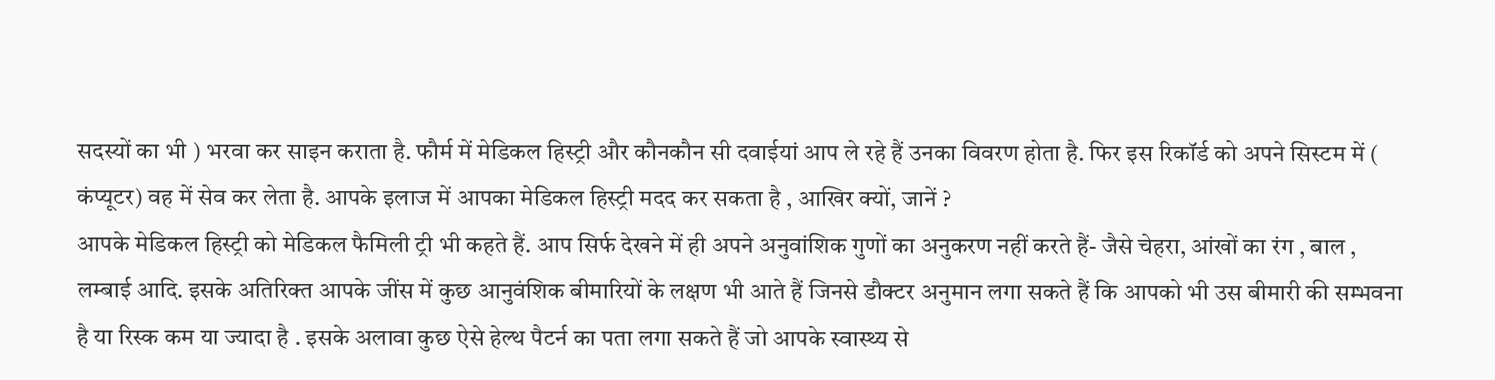सदस्यों का भी ) भरवा कर साइन कराता है. फौर्म में मेडिकल हिस्ट्री और कौनकौन सी दवाईयां आप ले रहे हैं उनका विवरण होता है. फिर इस रिकॉर्ड को अपने सिस्टम में ( कंप्यूटर) वह में सेव कर लेता है. आपके इलाज में आपका मेडिकल हिस्ट्री मदद कर सकता है , आखिर क्यों, जानें ?
आपके मेडिकल हिस्ट्री को मेडिकल फैमिली ट्री भी कहते हैं. आप सिर्फ देखने में ही अपने अनुवांशिक गुणों का अनुकरण नहीं करते हैं- जैसे चेहरा, आंखों का रंग , बाल , लम्बाई आदि. इसके अतिरिक्त आपके जींस में कुछ आनुवंशिक बीमारियों के लक्षण भी आते हैं जिनसे डौक्टर अनुमान लगा सकते हैं कि आपको भी उस बीमारी की सम्भवना है या रिस्क कम या ज्यादा है . इसके अलावा कुछ ऐसे हेल्थ पैटर्न का पता लगा सकते हैं जो आपके स्वास्थ्य से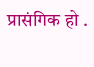प्रासंगिक हो .